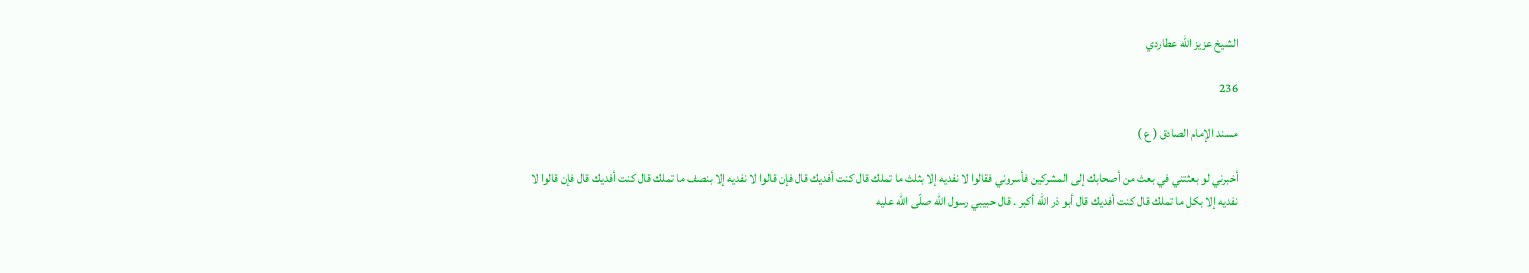الشيخ عزيز الله عطاردي

236

مسند الإمام الصادق ( ع )

أخبرني لو بعثتني في بعث من أصحابك إلى المشركين فأسروني فقالوا لا نفديه إلا بثلث ما تملك قال كنت أفديك قال فإن قالوا لا نفديه إلا بنصف ما تملك قال كنت أفديك قال فإن قالوا لا نفديه إلا بكل ما تملك قال كنت أفديك قال أبو ذر اللّه أكبر . قال حبيبي رسول اللّه صلّى اللّه عليه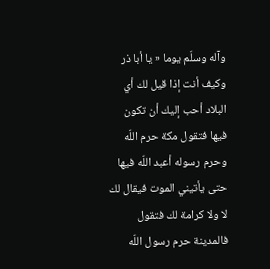وآله وسلّم يوما « يا أبا ذر وكيف أنت إذا قيل لك أي البلاد أحب إليك أن تكون فيها فتقول مكة حرم اللّه وحرم رسوله أعبد اللّه فيها حتى يأتيني الموت فيقال لك لا ولا كرامة لك فتقول فالمدينة حرم رسول اللّه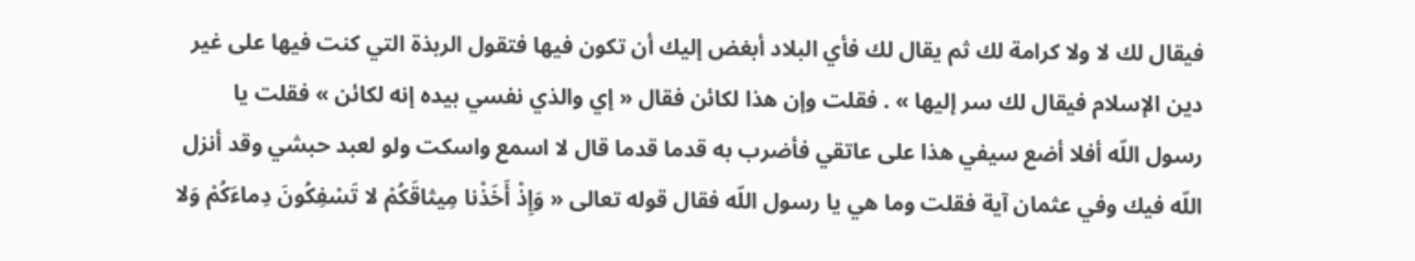فيقال لك لا ولا كرامة لك ثم يقال لك فأي البلاد أبغض إليك أن تكون فيها فتقول الربذة التي كنت فيها على غير دين الإسلام فيقال لك سر إليها » . فقلت وإن هذا لكائن فقال « إي والذي نفسي بيده إنه لكائن » فقلت يا رسول اللّه أفلا أضع سيفي هذا على عاتقي فأضرب به قدما قدما قال لا اسمع واسكت ولو لعبد حبشي وقد أنزل اللّه فيك وفي عثمان آية فقلت وما هي يا رسول اللّه فقال قوله تعالى « وَإِذْ أَخَذْنا مِيثاقَكُمْ لا تَسْفِكُونَ دِماءَكُمْ وَلا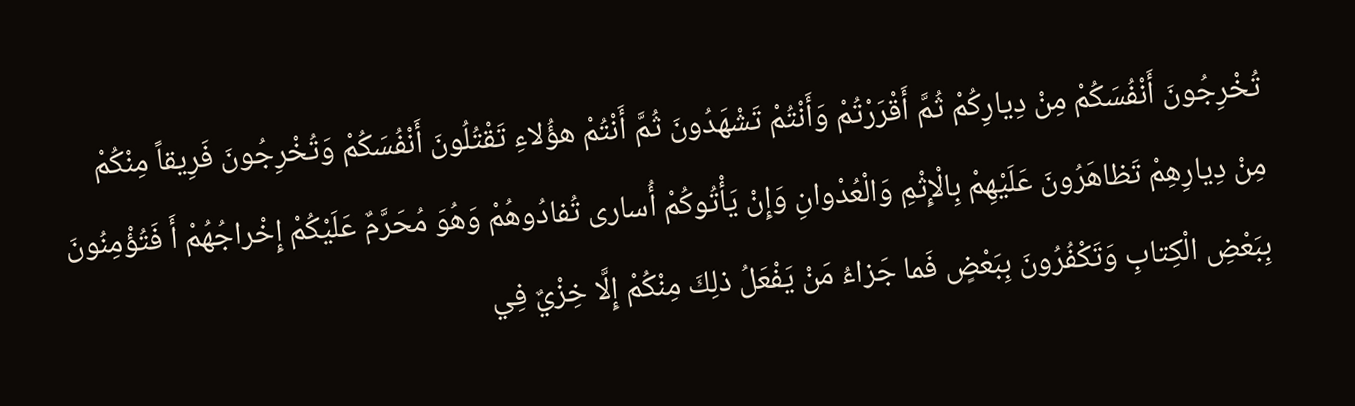تُخْرِجُونَ أَنْفُسَكُمْ مِنْ دِيارِكُمْ ثُمَّ أَقْرَرْتُمْ وَأَنْتُمْ تَشْهَدُونَ ثُمَّ أَنْتُمْ هؤُلاءِ تَقْتُلُونَ أَنْفُسَكُمْ وَتُخْرِجُونَ فَرِيقاً مِنْكُمْ مِنْ دِيارِهِمْ تَظاهَرُونَ عَلَيْهِمْ بِالْإِثْمِ وَالْعُدْوانِ وَإِنْ يَأْتُوكُمْ أُسارى تُفادُوهُمْ وَهُوَ مُحَرَّمٌ عَلَيْكُمْ إِخْراجُهُمْ أَ فَتُؤْمِنُونَ بِبَعْضِ الْكِتابِ وَتَكْفُرُونَ بِبَعْضٍ فَما جَزاءُ مَنْ يَفْعَلُ ذلِكَ مِنْكُمْ إِلَّا خِزْيٌ فِي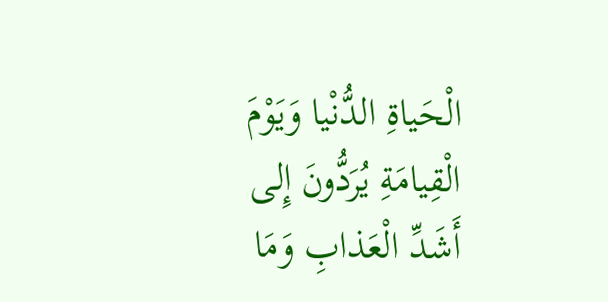الْحَياةِ الدُّنْيا وَيَوْمَ الْقِيامَةِ يُرَدُّونَ إِلى أَشَدِّ الْعَذابِ وَمَا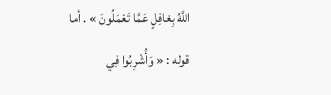اللَّهُ بِغافِلٍ عَمَّا تَعْمَلُونَ » . أما قوله : « وَأُشْرِبُوا فِي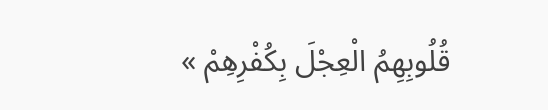قُلُوبِهِمُ الْعِجْلَ بِكُفْرِهِمْ »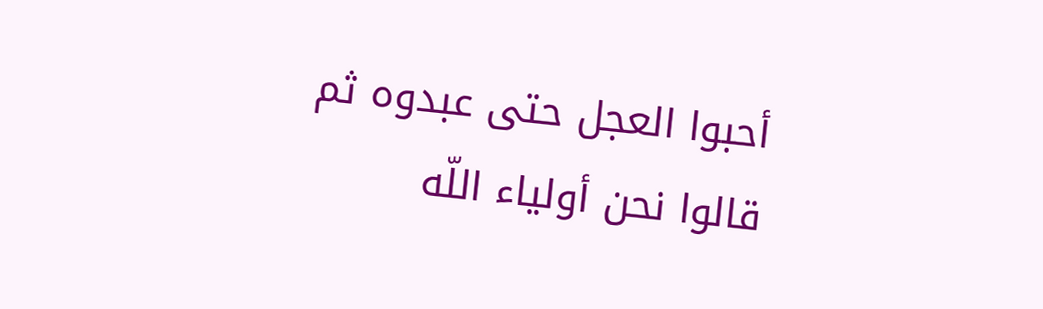أحبوا العجل حتى عبدوه ثم قالوا نحن أولياء اللّه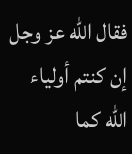فقال اللّه عز وجل إن كنتم أولياء اللّه كما